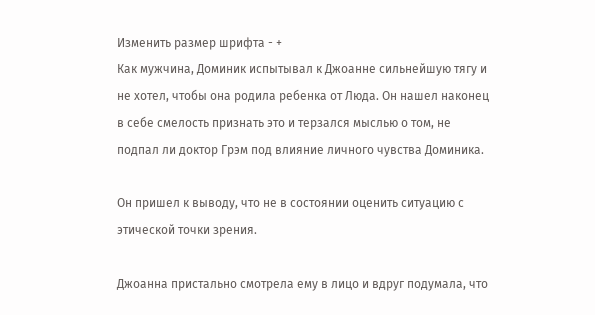Изменить размер шрифта - +
Как мужчина, Доминик испытывал к Джоанне сильнейшую тягу и не хотел, чтобы она родила ребенка от Люда. Он нашел наконец в себе смелость признать это и терзался мыслью о том, не подпал ли доктор Грэм под влияние личного чувства Доминика.

Он пришел к выводу, что не в состоянии оценить ситуацию с этической точки зрения.

Джоанна пристально смотрела ему в лицо и вдруг подумала, что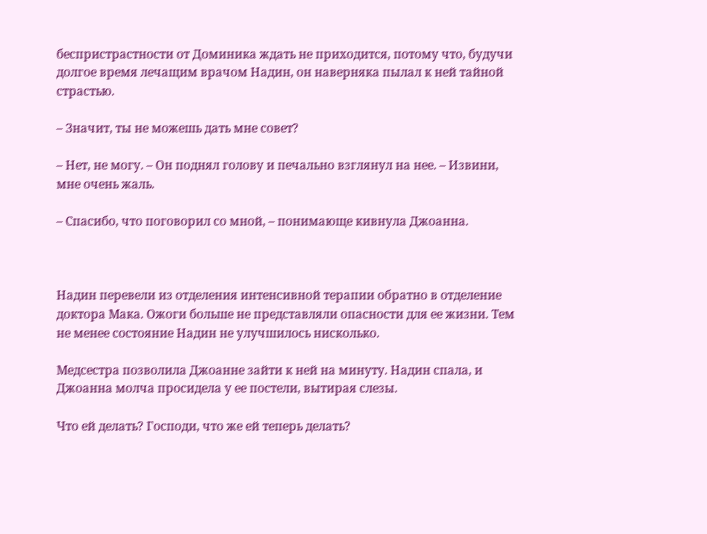беспристрастности от Доминика ждать не приходится, потому что, будучи долгое время лечащим врачом Надин, он наверняка пылал к ней тайной страстью.

– Значит, ты не можешь дать мне совет?

– Нет, не могу. – Он поднял голову и печально взглянул на нее. – Извини, мне очень жаль.

– Спасибо, что поговорил со мной, – понимающе кивнула Джоанна.



Надин перевели из отделения интенсивной терапии обратно в отделение доктора Мака. Ожоги больше не представляли опасности для ее жизни. Тем не менее состояние Надин не улучшилось нисколько.

Медсестра позволила Джоанне зайти к ней на минуту. Надин спала, и Джоанна молча просидела у ее постели, вытирая слезы.

Что ей делать? Господи, что же ей теперь делать?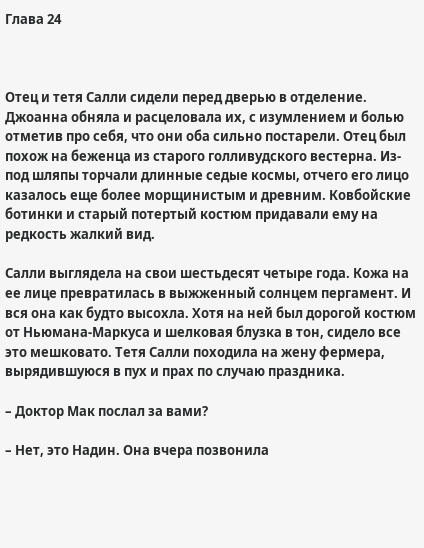Глава 24



Отец и тетя Салли сидели перед дверью в отделение. Джоанна обняла и расцеловала их, с изумлением и болью отметив про себя, что они оба сильно постарели. Отец был похож на беженца из старого голливудского вестерна. Из-под шляпы торчали длинные седые космы, отчего его лицо казалось еще более морщинистым и древним. Ковбойские ботинки и старый потертый костюм придавали ему на редкость жалкий вид.

Салли выглядела на свои шестьдесят четыре года. Кожа на ее лице превратилась в выжженный солнцем пергамент. И вся она как будто высохла. Хотя на ней был дорогой костюм от Ньюмана-Маркуса и шелковая блузка в тон, сидело все это мешковато. Тетя Салли походила на жену фермера, вырядившуюся в пух и прах по случаю праздника.

– Доктор Мак послал за вами?

– Нет, это Надин. Она вчера позвонила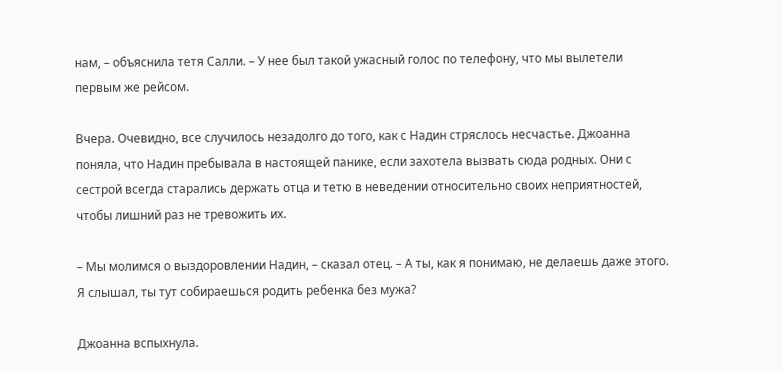нам, – объяснила тетя Салли. – У нее был такой ужасный голос по телефону, что мы вылетели первым же рейсом.

Вчера. Очевидно, все случилось незадолго до того, как с Надин стряслось несчастье. Джоанна поняла, что Надин пребывала в настоящей панике, если захотела вызвать сюда родных. Они с сестрой всегда старались держать отца и тетю в неведении относительно своих неприятностей, чтобы лишний раз не тревожить их.

– Мы молимся о выздоровлении Надин, – сказал отец. – А ты, как я понимаю, не делаешь даже этого. Я слышал, ты тут собираешься родить ребенка без мужа?

Джоанна вспыхнула.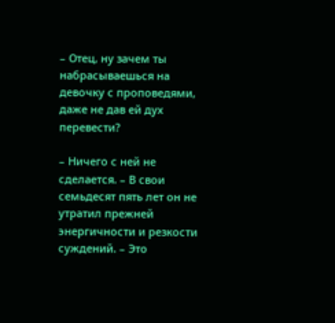– Отец, ну зачем ты набрасываешься на девочку с проповедями, даже не дав ей дух перевести?

– Ничего с ней не сделается. – В свои семьдесят пять лет он не утратил прежней энергичности и резкости суждений. – Это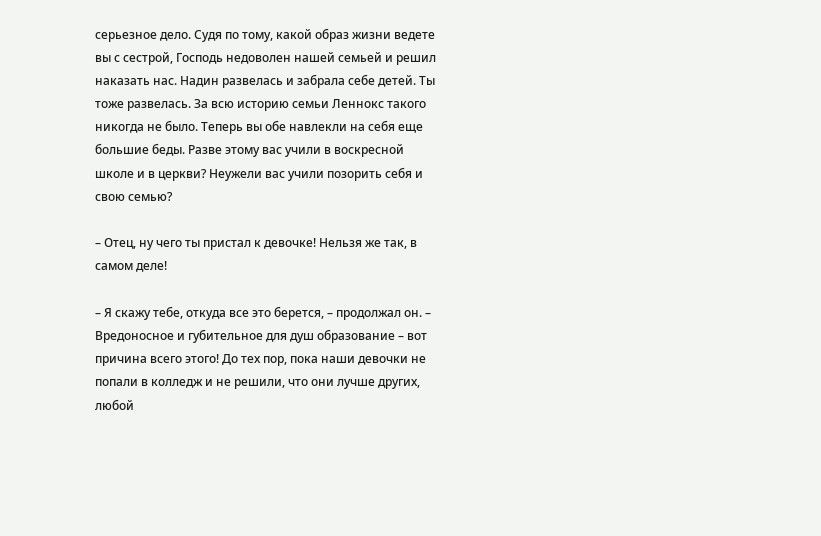серьезное дело. Судя по тому, какой образ жизни ведете вы с сестрой, Господь недоволен нашей семьей и решил наказать нас. Надин развелась и забрала себе детей. Ты тоже развелась. За всю историю семьи Леннокс такого никогда не было. Теперь вы обе навлекли на себя еще большие беды. Разве этому вас учили в воскресной школе и в церкви? Неужели вас учили позорить себя и свою семью?

– Отец, ну чего ты пристал к девочке! Нельзя же так, в самом деле!

– Я скажу тебе, откуда все это берется, – продолжал он. – Вредоносное и губительное для душ образование – вот причина всего этого! До тех пор, пока наши девочки не попали в колледж и не решили, что они лучше других, любой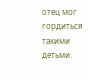отец мог гордиться такими детьми.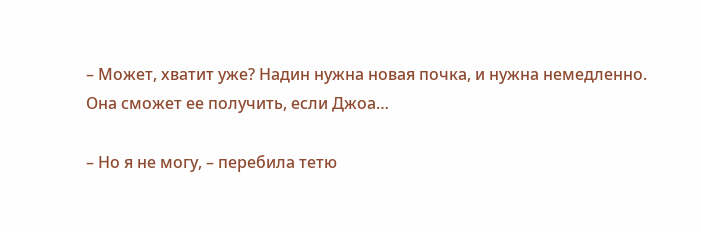– Может, хватит уже? Надин нужна новая почка, и нужна немедленно. Она сможет ее получить, если Джоа…

– Но я не могу, – перебила тетю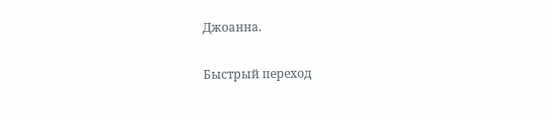Джоанна.

Быстрый переход